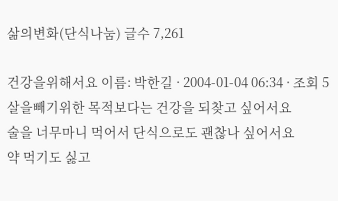삶의변화(단식나눔) 글수 7,261

건강을위해서요 이름: 박한길 · 2004-01-04 06:34 · 조회 5
살을빼기위한 목적보다는 건강을 되찾고 싶어서요
술을 너무마니 먹어서 단식으로도 괜찮나 싶어서요
약 먹기도 싫고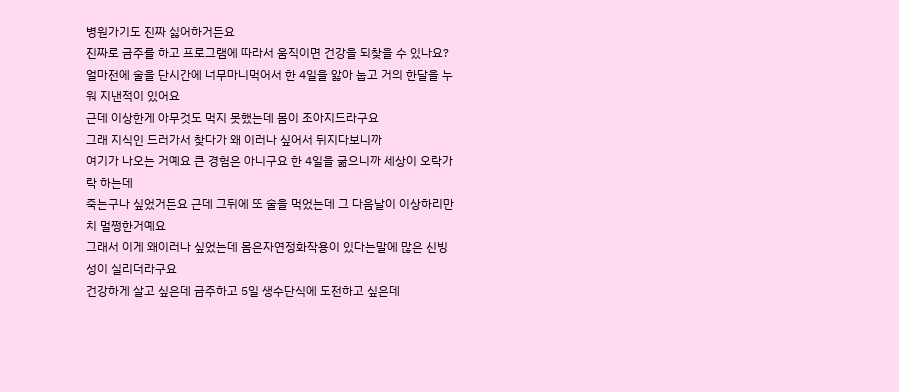병원가기도 진짜 싫어하거든요
진짜로 금주를 하고 프로그램에 따라서 움직이면 건강을 되찾을 수 있나요?
얼마전에 술을 단시간에 너무마니먹어서 한 4일을 앓아 눕고 거의 한달을 누워 지낸적이 있어요
근데 이상한게 아무것도 먹지 못했는데 몸이 조아지드라구요
그래 지식인 드러가서 찾다가 왜 이러나 싶어서 뒤지다보니까
여기가 나오는 거예요 큰 경험은 아니구요 한 4일을 굶으니까 세상이 오락가락 하는데
죽는구나 싶었거든요 근데 그뒤에 또 술을 먹었는데 그 다음날이 이상하리만치 멀쩡한거예요
그래서 이게 왜이러나 싶었는데 몸은자연정화작용이 있다는말에 많은 신빙성이 실리더라구요
건강하게 살고 싶은데 금주하고 5일 생수단식에 도전하고 싶은데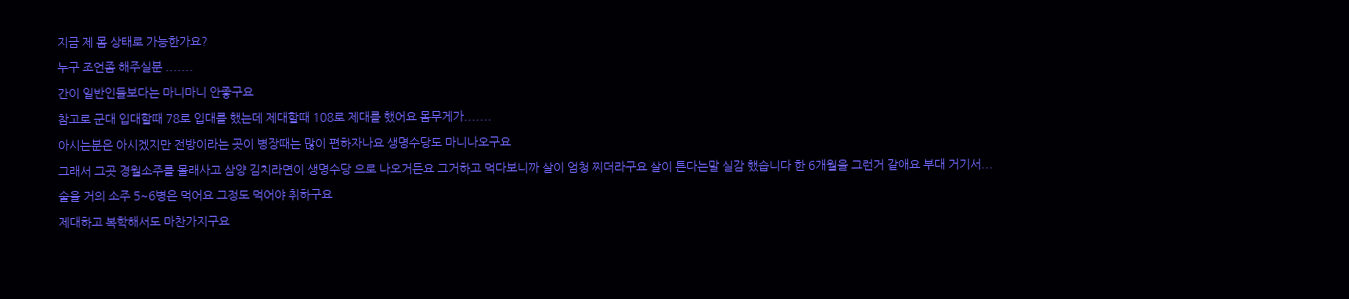지금 제 몸 상태로 가능한가요?
누구 조언좀 해주실분 .......
간이 일반인들보다는 마니마니 안좋구요
참고로 군대 입대할때 78로 입대를 했는데 제대할때 108로 제대를 했어요 몸무게가.......
아시는분은 아시겠지만 전방이라는 곳이 병장때는 많이 편하자나요 생명수당도 마니나오구요
그래서 그곳 경월소주를 몰래사고 삼양 김치라면이 생명수당 으로 나오거든요 그거하고 먹다보니까 살이 엄청 찌더라구요 살이 튼다는말 실감 했습니다 한 6개월을 그런거 같애요 부대 거기서...
술을 거의 소주 5~6병은 먹어요 그정도 먹어야 취하구요
제대하고 복학해서도 마찬가지구요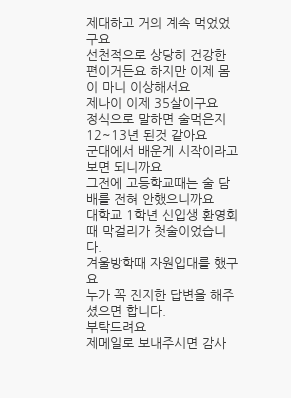제대하고 거의 계속 먹었었구요
선천적으로 상당히 건강한 편이거든요 하지만 이제 몸이 마니 이상해서요
제나이 이제 35살이구요
정식으로 말하면 술먹은지 12~13년 된것 같아요
군대에서 배운게 시작이라고 보면 되니까요
그전에 고등학교때는 술 담배를 전혀 안했으니까요
대학교 1학년 신입생 환영회때 막걸리가 첫술이었습니다.
겨울방학때 자원입대를 했구요
누가 꼭 진지한 답변을 해주셨으면 합니다.
부탁드려요
제메일로 보내주시면 감사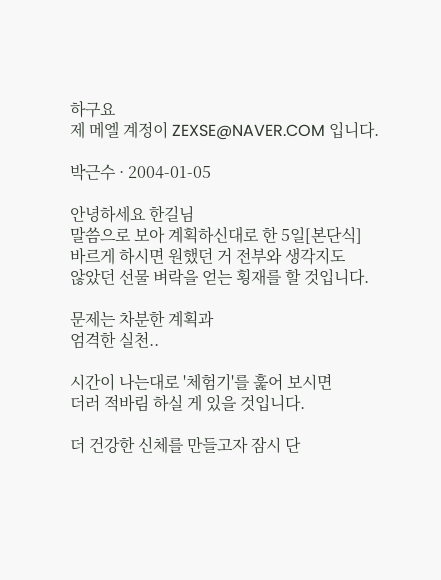하구요
제 메엘 계정이 ZEXSE@NAVER.COM 입니다.

박근수 · 2004-01-05

안녕하세요 한길님
말씀으로 보아 계획하신대로 한 5일[본단식]
바르게 하시면 원했던 거 전부와 생각지도
않았던 선물 벼락을 얻는 횡재를 할 것입니다.

문제는 차분한 계획과
엄격한 실천..

시간이 나는대로 '체험기'를 훑어 보시면
더러 적바림 하실 게 있을 것입니다.

더 건강한 신체를 만들고자 잠시 단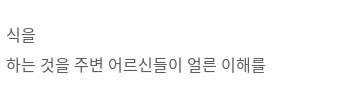식을
하는 것을 주변 어르신들이 얼른 이해를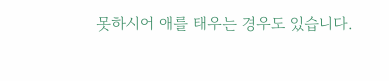못하시어 애를 태우는 경우도 있습니다.